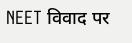NEET विवाद पर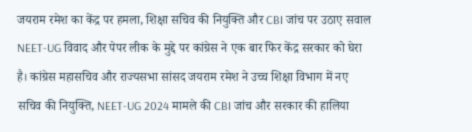जयराम रमेश का केंद्र पर हमला, शिक्षा सचिव की नियुक्ति और CBI जांच पर उठाए सवाल
NEET-UG विवाद और पेपर लीक के मुद्दे पर कांग्रेस ने एक बार फिर केंद्र सरकार को घेरा है। कांग्रेस महासचिव और राज्यसभा सांसद जयराम रमेश ने उच्च शिक्षा विभाग में नए सचिव की नियुक्ति, NEET-UG 2024 मामले की CBI जांच और सरकार की हालिया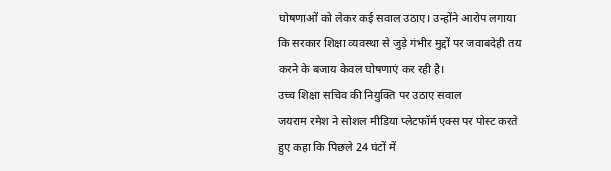घोषणाओं को लेकर कई सवाल उठाए। उन्होंने आरोप लगाया कि सरकार शिक्षा व्यवस्था से जुड़े गंभीर मुद्दों पर जवाबदेही तय करने के बजाय केवल घोषणाएं कर रही है।
उच्च शिक्षा सचिव की नियुक्ति पर उठाए सवाल
जयराम रमेश ने सोशल मीडिया प्लेटफॉर्म एक्स पर पोस्ट करते हुए कहा कि पिछले 24 घंटों में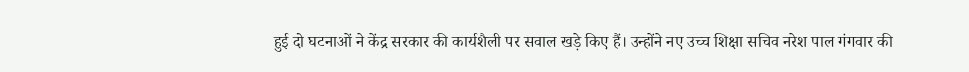हुई दो घटनाओं ने केंद्र सरकार की कार्यशैली पर सवाल खड़े किए हैं। उन्होंने नए उच्च शिक्षा सचिव नरेश पाल गंगवार की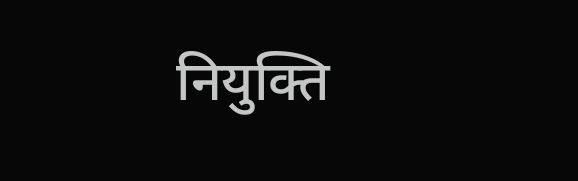नियुक्ति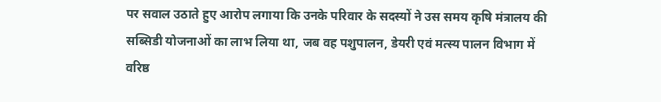पर सवाल उठाते हुए आरोप लगाया कि उनके परिवार के सदस्यों ने उस समय कृषि मंत्रालय की सब्सिडी योजनाओं का लाभ लिया था, जब वह पशुपालन, डेयरी एवं मत्स्य पालन विभाग में वरिष्ठ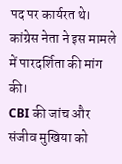पद पर कार्यरत थे। कांग्रेस नेता ने इस मामले में पारदर्शिता की मांग की।
CBI की जांच और संजीव मुखिया को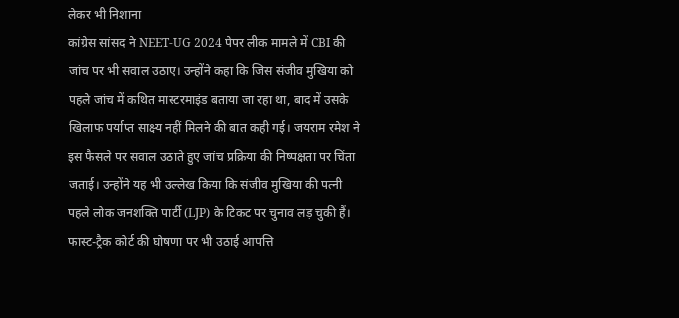लेकर भी निशाना
कांग्रेस सांसद ने NEET-UG 2024 पेपर लीक मामले में CBI की जांच पर भी सवाल उठाए। उन्होंने कहा कि जिस संजीव मुखिया को पहले जांच में कथित मास्टरमाइंड बताया जा रहा था, बाद में उसके खिलाफ पर्याप्त साक्ष्य नहीं मिलने की बात कही गई। जयराम रमेश ने इस फैसले पर सवाल उठाते हुए जांच प्रक्रिया की निष्पक्षता पर चिंता जताई। उन्होंने यह भी उल्लेख किया कि संजीव मुखिया की पत्नी पहले लोक जनशक्ति पार्टी (LJP) के टिकट पर चुनाव लड़ चुकी हैं।
फास्ट-ट्रैक कोर्ट की घोषणा पर भी उठाई आपत्ति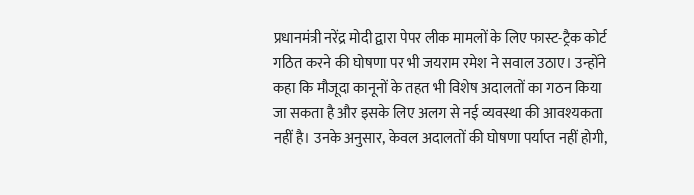प्रधानमंत्री नरेंद्र मोदी द्वारा पेपर लीक मामलों के लिए फास्ट-ट्रैक कोर्ट गठित करने की घोषणा पर भी जयराम रमेश ने सवाल उठाए। उन्होंने कहा कि मौजूदा कानूनों के तहत भी विशेष अदालतों का गठन किया जा सकता है और इसके लिए अलग से नई व्यवस्था की आवश्यकता नहीं है। उनके अनुसार, केवल अदालतों की घोषणा पर्याप्त नहीं होगी,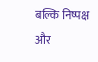बल्कि निष्पक्ष और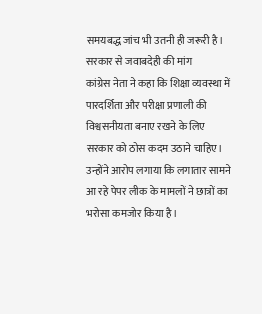समयबद्ध जांच भी उतनी ही जरूरी है।
सरकार से जवाबदेही की मांग
कांग्रेस नेता ने कहा कि शिक्षा व्यवस्था में पारदर्शिता और परीक्षा प्रणाली की विश्वसनीयता बनाए रखने के लिए सरकार को ठोस कदम उठाने चाहिए। उन्होंने आरोप लगाया कि लगातार सामने आ रहे पेपर लीक के मामलों ने छात्रों का भरोसा कमजोर किया है।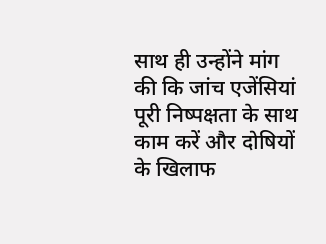साथ ही उन्होंने मांग की कि जांच एजेंसियां पूरी निष्पक्षता के साथ काम करें और दोषियों के खिलाफ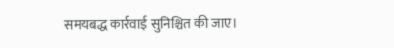समयबद्ध कार्रवाई सुनिश्चित की जाए।